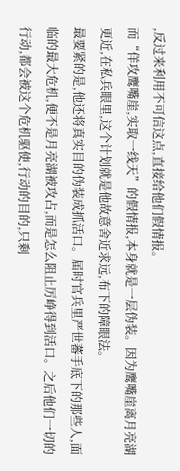,反过来利用不可信这点,直接给他们假情报。
而“佯攻鹰嘴崖,实取一线天”的假情报,本身就是一层伪装。因为鹰嘴崖离月亮湖更近,在私兵眼里,这个计划就是他故意舍近求远,布下的障眼法。
最要紧的是,他还将真实目的伪装成抓活口。届时官兵里严世蕃手底下的那些人,面临的最大危机,便不是月亮湖被攻占,而是怎么阻止厉峥得到活口。之后他们一切的行动,都会被这个危机驱使,行动的目的,只剩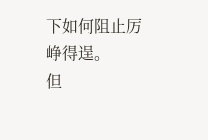下如何阻止厉峥得逞。
但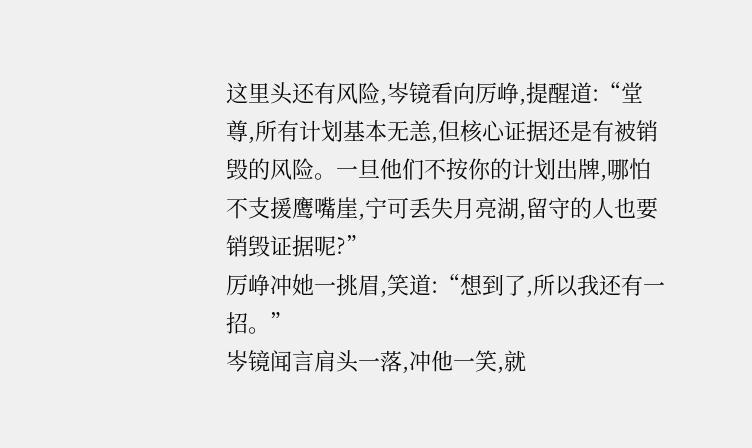这里头还有风险,岑镜看向厉峥,提醒道:“堂尊,所有计划基本无恙,但核心证据还是有被销毁的风险。一旦他们不按你的计划出牌,哪怕不支援鹰嘴崖,宁可丢失月亮湖,留守的人也要销毁证据呢?”
厉峥冲她一挑眉,笑道:“想到了,所以我还有一招。”
岑镜闻言肩头一落,冲他一笑,就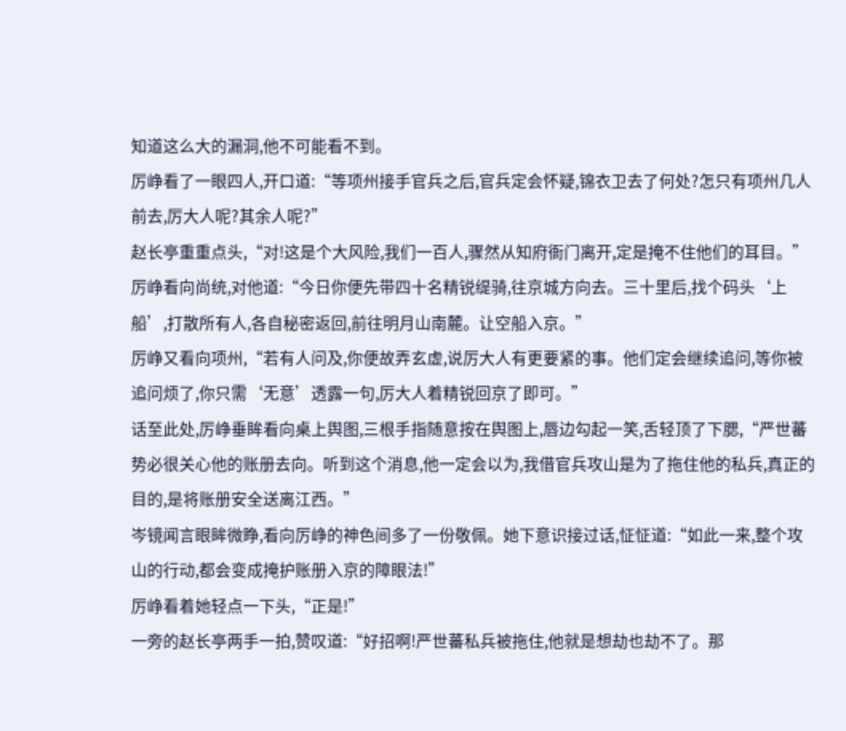知道这么大的漏洞,他不可能看不到。
厉峥看了一眼四人,开口道:“等项州接手官兵之后,官兵定会怀疑,锦衣卫去了何处?怎只有项州几人前去,厉大人呢?其余人呢?”
赵长亭重重点头,“对!这是个大风险,我们一百人,骤然从知府衙门离开,定是掩不住他们的耳目。”
厉峥看向尚统,对他道:“今日你便先带四十名精锐缇骑,往京城方向去。三十里后,找个码头‘上船’,打散所有人,各自秘密返回,前往明月山南麓。让空船入京。”
厉峥又看向项州,“若有人问及,你便故弄玄虚,说厉大人有更要紧的事。他们定会继续追问,等你被追问烦了,你只需‘无意’透露一句,厉大人着精锐回京了即可。”
话至此处,厉峥垂眸看向桌上舆图,三根手指随意按在舆图上,唇边勾起一笑,舌轻顶了下腮,“严世蕃势必很关心他的账册去向。听到这个消息,他一定会以为,我借官兵攻山是为了拖住他的私兵,真正的目的,是将账册安全送离江西。”
岑镜闻言眼眸微睁,看向厉峥的神色间多了一份敬佩。她下意识接过话,怔怔道:“如此一来,整个攻山的行动,都会变成掩护账册入京的障眼法!”
厉峥看着她轻点一下头,“正是!”
一旁的赵长亭两手一拍,赞叹道:“好招啊!严世蕃私兵被拖住,他就是想劫也劫不了。那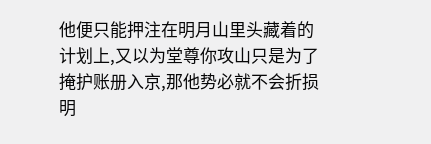他便只能押注在明月山里头藏着的计划上,又以为堂尊你攻山只是为了掩护账册入京,那他势必就不会折损明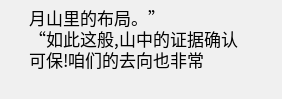月山里的布局。”
“如此这般,山中的证据确认可保!咱们的去向也非常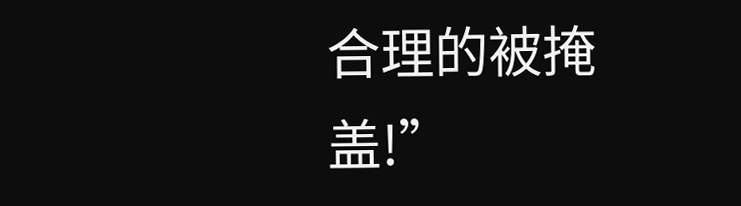合理的被掩盖!”